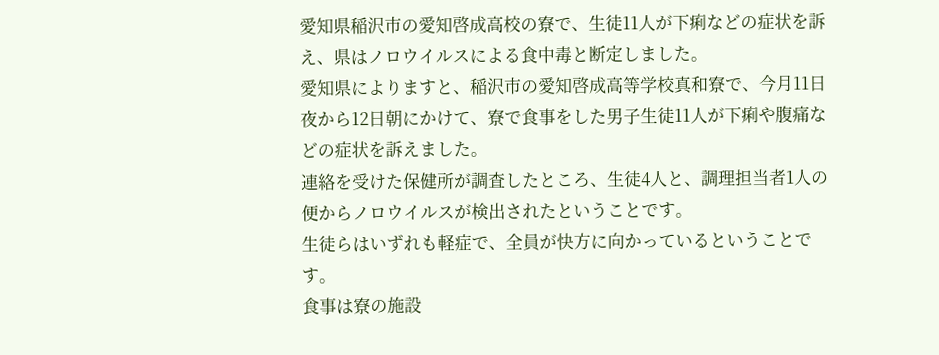愛知県稲沢市の愛知啓成高校の寮で、生徒11人が下痢などの症状を訴え、県はノロウイルスによる食中毒と断定しました。
愛知県によりますと、稲沢市の愛知啓成高等学校真和寮で、今月11日夜から12日朝にかけて、寮で食事をした男子生徒11人が下痢や腹痛などの症状を訴えました。
連絡を受けた保健所が調査したところ、生徒4人と、調理担当者1人の便からノロウイルスが検出されたということです。
生徒らはいずれも軽症で、全員が快方に向かっているということです。
食事は寮の施設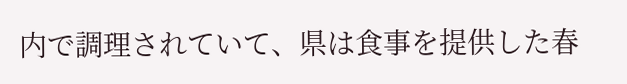内で調理されていて、県は食事を提供した春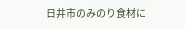日井市のみのり食材に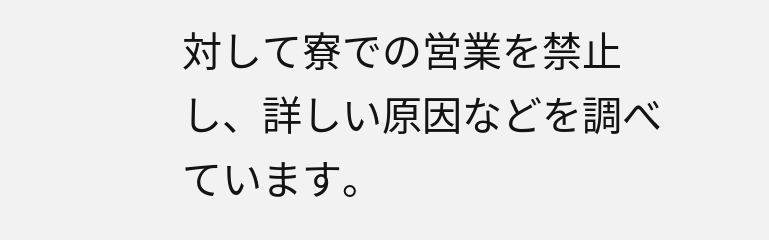対して寮での営業を禁止し、詳しい原因などを調べています。